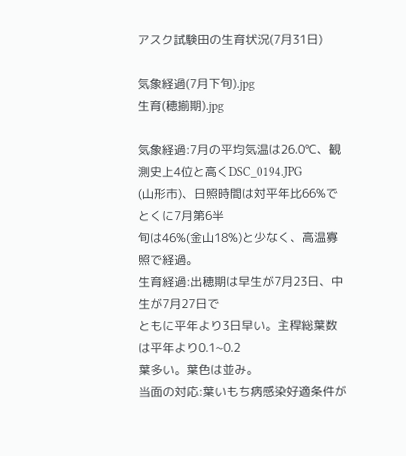アスク試験田の生育状況(7月31日)

気象経過(7月下旬).jpg
生育(穂揃期).jpg

気象経過:7月の平均気温は26.0℃、観測史上4位と高くDSC_0194.JPG
(山形市)、日照時間は対平年比66%でとくに7月第6半
旬は46%(金山18%)と少なく、高温寡照で経過。
生育経過:出穂期は早生が7月23日、中生が7月27日で
ともに平年より3日早い。主稈総葉数は平年より0.1~0.2
葉多い。葉色は並み。
当面の対応:葉いもち病感染好適条件が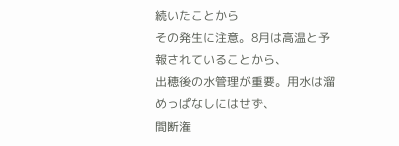続いたことから
その発生に注意。8月は高温と予報されていることから、
出穂後の水管理が重要。用水は溜めっぱなしにはせず、
間断潅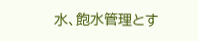水、飽水管理とす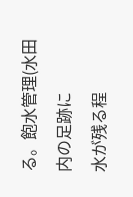る。飽水管理(水田内の足跡に
水が残る程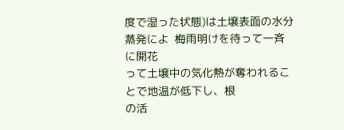度で湿った状態)は土壌表面の水分蒸発によ  梅雨明けを待って一斉に開花
って土壌中の気化熱が奪われることで地温が低下し、根
の活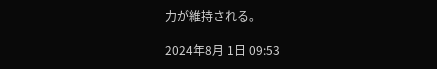力が維持される。

2024年8月 1日 09:53